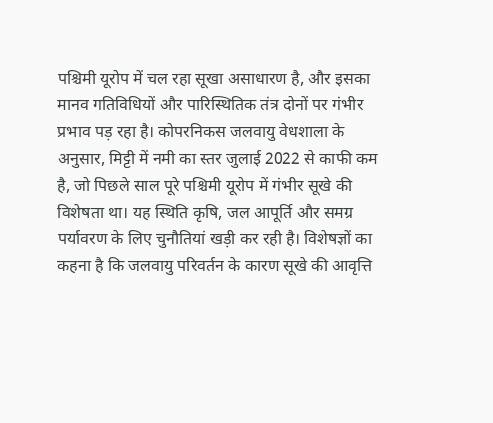पश्चिमी यूरोप में चल रहा सूखा असाधारण है, और इसका मानव गतिविधियों और पारिस्थितिक तंत्र दोनों पर गंभीर प्रभाव पड़ रहा है। कोपरनिकस जलवायु वेधशाला के अनुसार, मिट्टी में नमी का स्तर जुलाई 2022 से काफी कम है, जो पिछले साल पूरे पश्चिमी यूरोप में गंभीर सूखे की विशेषता था। यह स्थिति कृषि, जल आपूर्ति और समग्र पर्यावरण के लिए चुनौतियां खड़ी कर रही है। विशेषज्ञों का कहना है कि जलवायु परिवर्तन के कारण सूखे की आवृत्ति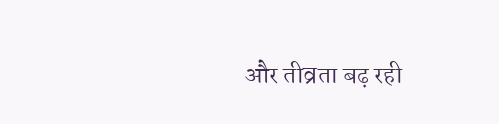और तीव्रता बढ़ रही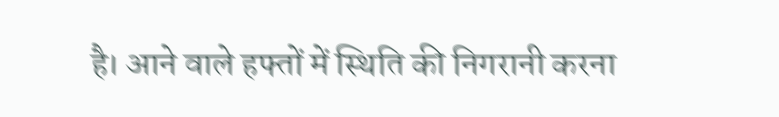है। आने वाले हफ्तों में स्थिति की निगरानी करना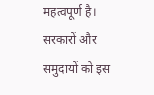महत्वपूर्ण है। सरकारों और समुदायों को इस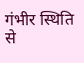गंभीर स्थिति से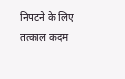निपटने के लिए तत्काल कदम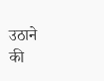उठाने की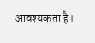आवश्यकता है।